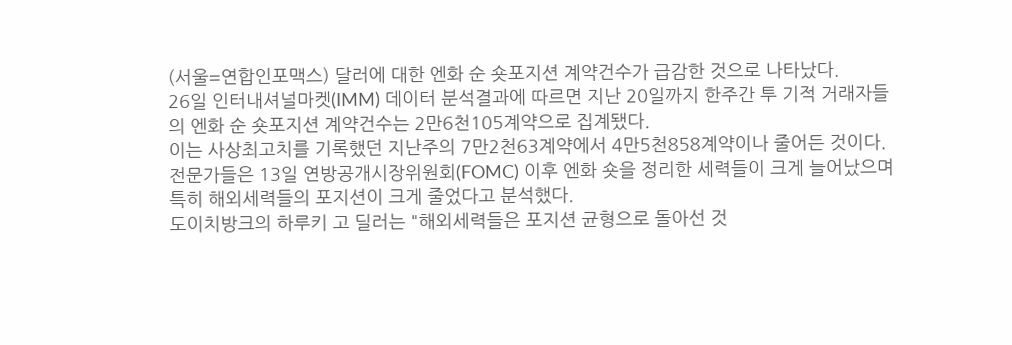(서울=연합인포맥스) 달러에 대한 엔화 순 숏포지션 계약건수가 급감한 것으로 나타났다.
26일 인터내셔널마켓(IMM) 데이터 분석결과에 따르면 지난 20일까지 한주간 투 기적 거래자들의 엔화 순 숏포지션 계약건수는 2만6천105계약으로 집계됐다.
이는 사상최고치를 기록했던 지난주의 7만2천63계약에서 4만5천858계약이나 줄어든 것이다.
전문가들은 13일 연방공개시장위원회(FOMC) 이후 엔화 숏을 정리한 세력들이 크게 늘어났으며 특히 해외세력들의 포지션이 크게 줄었다고 분석했다.
도이치방크의 하루키 고 딜러는 "해외세력들은 포지션 균형으로 돌아선 것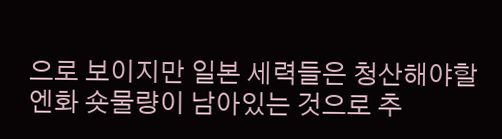으로 보이지만 일본 세력들은 청산해야할 엔화 숏물량이 남아있는 것으로 추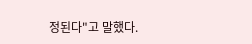정된다"고 말했다.